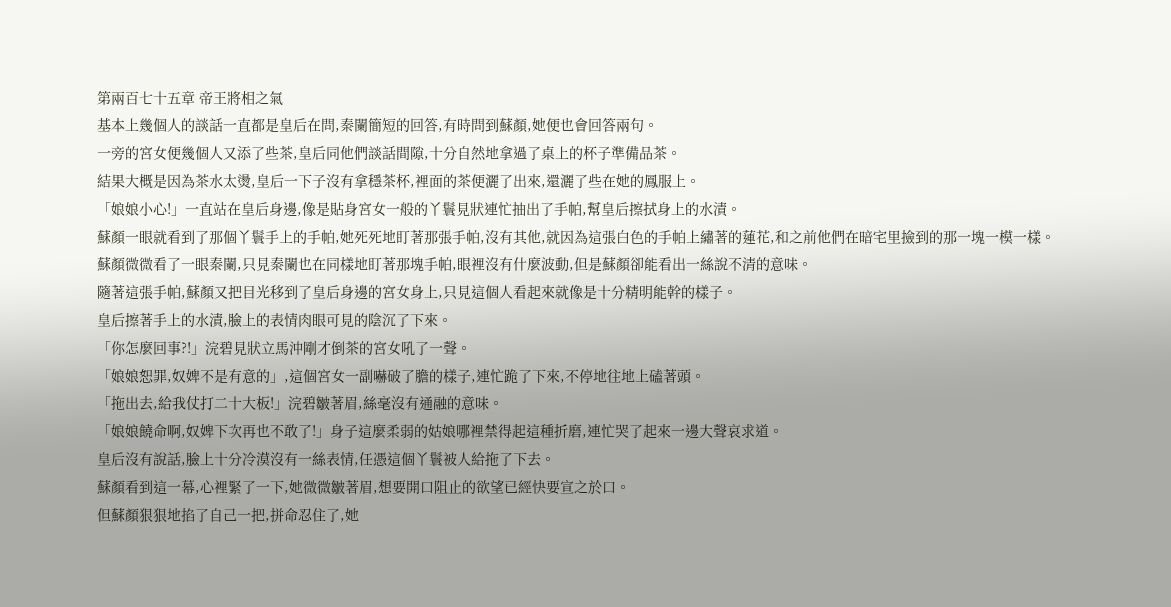第兩百七十五章 帝王將相之氣
基本上幾個人的談話一直都是皇后在問,秦闌簡短的回答,有時問到蘇顏,她便也會回答兩句。
一旁的宮女便幾個人又添了些茶,皇后同他們談話間隙,十分自然地拿過了桌上的杯子準備品茶。
結果大概是因為茶水太燙,皇后一下子沒有拿穩茶杯,裡面的茶便灑了出來,還灑了些在她的鳳服上。
「娘娘小心!」一直站在皇后身邊,像是貼身宮女一般的丫鬟見狀連忙抽出了手帕,幫皇后擦拭身上的水漬。
蘇顏一眼就看到了那個丫鬟手上的手帕,她死死地盯著那張手帕,沒有其他,就因為這張白色的手帕上繡著的蓮花,和之前他們在暗宅里撿到的那一塊一模一樣。
蘇顏微微看了一眼秦闌,只見秦闌也在同樣地盯著那塊手帕,眼裡沒有什麼波動,但是蘇顏卻能看出一絲說不清的意味。
隨著這張手帕,蘇顏又把目光移到了皇后身邊的宮女身上,只見這個人看起來就像是十分精明能幹的樣子。
皇后擦著手上的水漬,臉上的表情肉眼可見的陰沉了下來。
「你怎麼回事?!」浣碧見狀立馬沖剛才倒茶的宮女吼了一聲。
「娘娘恕罪,奴婢不是有意的」,這個宮女一副嚇破了膽的樣子,連忙跪了下來,不停地往地上磕著頭。
「拖出去,給我仗打二十大板!」浣碧皺著眉,絲毫沒有通融的意味。
「娘娘饒命啊,奴婢下次再也不敢了!」身子這麼柔弱的姑娘哪裡禁得起這種折磨,連忙哭了起來一邊大聲哀求道。
皇后沒有說話,臉上十分冷漠沒有一絲表情,任憑這個丫鬟被人給拖了下去。
蘇顏看到這一幕,心裡緊了一下,她微微皺著眉,想要開口阻止的欲望已經快要宣之於口。
但蘇顏狠狠地掐了自己一把,拼命忍住了,她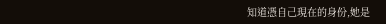知道憑自己現在的身份,她是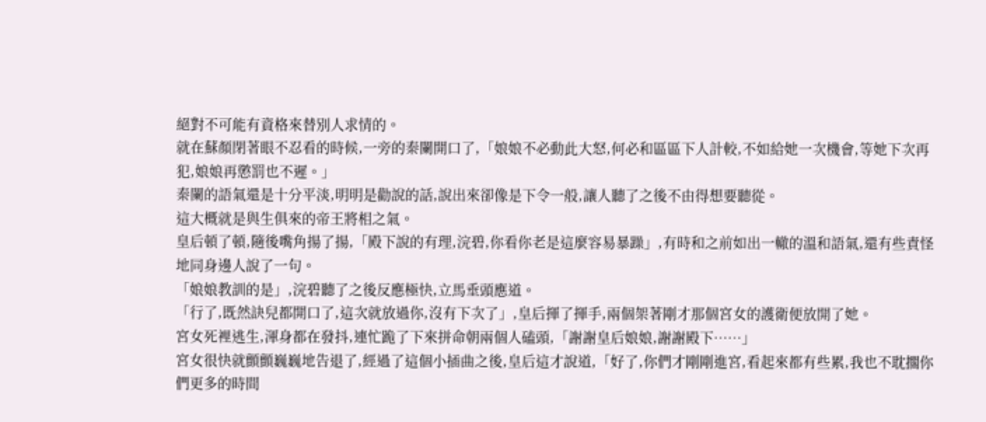絕對不可能有資格來替別人求情的。
就在蘇顏閉著眼不忍看的時候,一旁的秦闌開口了,「娘娘不必動此大怒,何必和區區下人計較,不如給她一次機會,等她下次再犯,娘娘再懲罰也不遲。」
秦闌的語氣還是十分平淡,明明是勸說的話,說出來卻像是下令一般,讓人聽了之後不由得想要聽從。
這大概就是與生俱來的帝王將相之氣。
皇后頓了頓,隨後嘴角揚了揚,「殿下說的有理,浣碧,你看你老是這麼容易暴躁」,有時和之前如出一轍的溫和語氣,還有些責怪地同身邊人說了一句。
「娘娘教訓的是」,浣碧聽了之後反應極快,立馬垂頭應道。
「行了,既然訣兒都開口了,這次就放過你,沒有下次了」,皇后揮了揮手,兩個架著剛才那個宮女的護衛便放開了她。
宮女死裡逃生,渾身都在發抖,連忙跪了下來拼命朝兩個人磕頭,「謝謝皇后娘娘,謝謝殿下……」
宮女很快就顫顫巍巍地告退了,經過了這個小插曲之後,皇后這才說道,「好了,你們才剛剛進宮,看起來都有些累,我也不耽擱你們更多的時間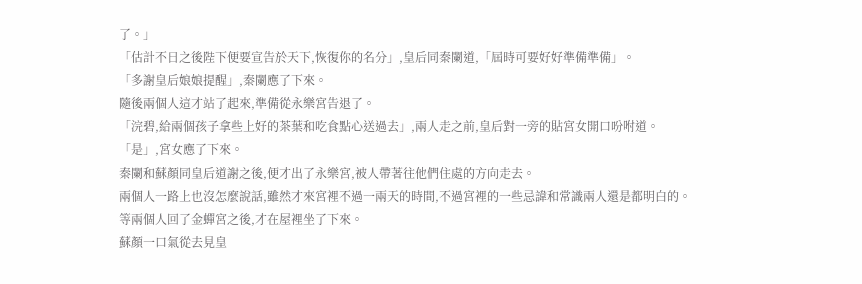了。」
「估計不日之後陛下便要宣告於天下,恢復你的名分」,皇后同秦闌道,「屆時可要好好準備準備」。
「多謝皇后娘娘提醒」,秦闌應了下來。
隨後兩個人這才站了起來,準備從永樂宮告退了。
「浣碧,給兩個孩子拿些上好的茶葉和吃食點心送過去」,兩人走之前,皇后對一旁的貼宮女開口吩咐道。
「是」,宮女應了下來。
秦闌和蘇顏同皇后道謝之後,便才出了永樂宮,被人帶著往他們住處的方向走去。
兩個人一路上也沒怎麼說話,雖然才來宮裡不過一兩天的時間,不過宮裡的一些忌諱和常識兩人還是都明白的。
等兩個人回了金蟬宮之後,才在屋裡坐了下來。
蘇顏一口氣從去見皇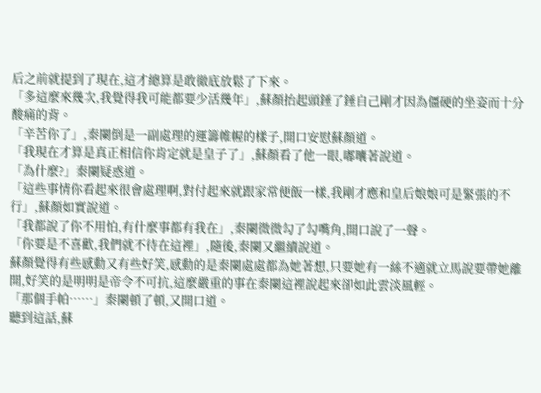后之前就提到了現在,這才總算是敢徹底放鬆了下來。
「多這麼來幾次,我覺得我可能都要少活幾年」,蘇顏抬起頭錘了錘自己剛才因為僵硬的坐姿而十分酸痛的背。
「辛苦你了」,秦闌倒是一副處理的運籌帷幄的樣子,開口安慰蘇顏道。
「我現在才算是真正相信你肯定就是皇子了」,蘇顏看了他一眼,嘟囔著說道。
「為什麼?」秦闌疑惑道。
「這些事情你看起來很會處理啊,對付起來就跟家常便飯一樣,我剛才應和皇后娘娘可是緊張的不行」,蘇顏如實說道。
「我都說了你不用怕,有什麼事都有我在」,秦闌微微勾了勾嘴角,開口說了一聲。
「你要是不喜歡,我們就不待在這裡」,隨後,秦闌又繼續說道。
蘇顏覺得有些感動又有些好笑,感動的是秦闌處處都為她著想,只要她有一絲不適就立馬說要帶她離開,好笑的是明明是帝令不可抗,這麼嚴重的事在秦闌這裡說起來卻如此雲淡風輕。
「那個手帕……」秦闌頓了頓,又開口道。
聽到這話,蘇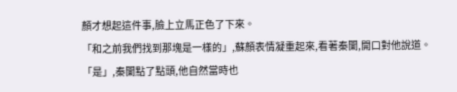顏才想起這件事,臉上立馬正色了下來。
「和之前我們找到那塊是一樣的」,蘇顏表情凝重起來,看著秦闌,開口對他說道。
「是」,秦闌點了點頭,他自然當時也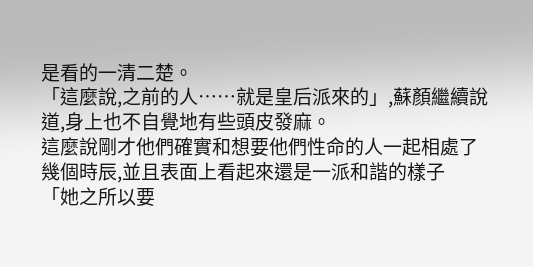是看的一清二楚。
「這麼說,之前的人……就是皇后派來的」,蘇顏繼續說道,身上也不自覺地有些頭皮發麻。
這麼說剛才他們確實和想要他們性命的人一起相處了幾個時辰,並且表面上看起來還是一派和諧的樣子
「她之所以要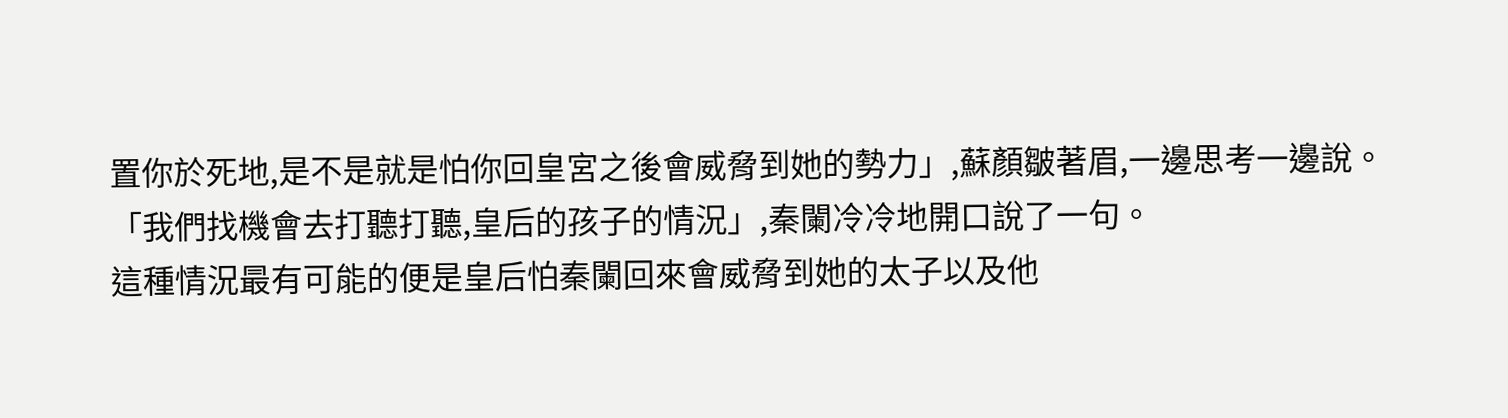置你於死地,是不是就是怕你回皇宮之後會威脅到她的勢力」,蘇顏皺著眉,一邊思考一邊說。
「我們找機會去打聽打聽,皇后的孩子的情況」,秦闌冷冷地開口說了一句。
這種情況最有可能的便是皇后怕秦闌回來會威脅到她的太子以及他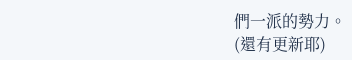們一派的勢力。
(還有更新耶)